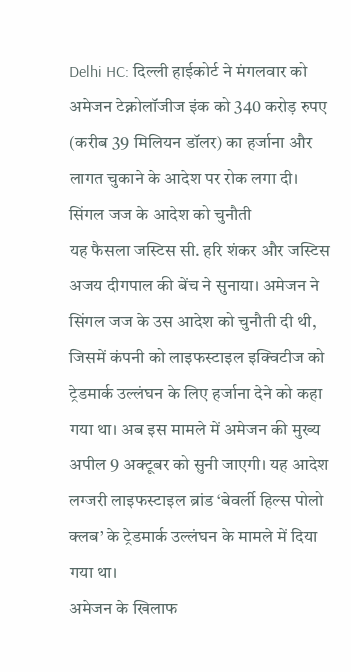Delhi HC: दिल्ली हाईकोर्ट ने मंगलवार को अमेजन टेक्नोलॉजीज इंक को 340 करोड़ रुपए (करीब 39 मिलियन डॉलर) का हर्जाना और लागत चुकाने के आदेश पर रोक लगा दी।
सिंगल जज के आदेश को चुनौती
यह फैसला जस्टिस सी. हरि शंकर और जस्टिस अजय दीगपाल की बेंच ने सुनाया। अमेजन ने सिंगल जज के उस आदेश को चुनौती दी थी, जिसमें कंपनी को लाइफस्टाइल इक्विटीज को ट्रेडमार्क उल्लंघन के लिए हर्जाना देने को कहा गया था। अब इस मामले में अमेजन की मुख्य अपील 9 अक्टूबर को सुनी जाएगी। यह आदेश लग्जरी लाइफस्टाइल ब्रांड ‘बेवर्ली हिल्स पोलो क्लब’ के ट्रेडमार्क उल्लंघन के मामले में दिया गया था।
अमेजन के खिलाफ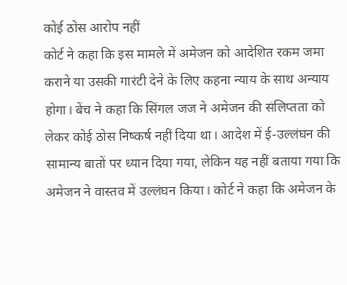कोई ठोस आरोप नहीं
कोर्ट ने कहा कि इस मामले में अमेजन को आदेशित रकम जमा कराने या उसकी गारंटी देने के लिए कहना न्याय के साथ अन्याय होगा। बेंच ने कहा कि सिंगल जज ने अमेजन की संलिप्तता को लेकर कोई ठोस निष्कर्ष नहीं दिया था। आदेश में ई-उल्लंघन की सामान्य बातों पर ध्यान दिया गया, लेकिन यह नहीं बताया गया कि अमेजन ने वास्तव में उल्लंघन किया। कोर्ट ने कहा कि अमेजन के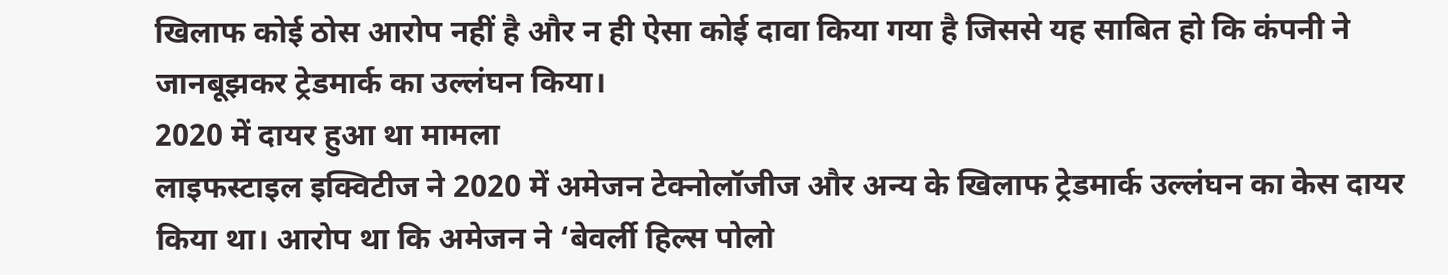खिलाफ कोई ठोस आरोप नहीं है और न ही ऐसा कोई दावा किया गया है जिससे यह साबित हो कि कंपनी ने जानबूझकर ट्रेडमार्क का उल्लंघन किया।
2020 में दायर हुआ था मामला
लाइफस्टाइल इक्विटीज ने 2020 में अमेजन टेक्नोलॉजीज और अन्य के खिलाफ ट्रेडमार्क उल्लंघन का केस दायर किया था। आरोप था कि अमेजन ने ‘बेवर्ली हिल्स पोलो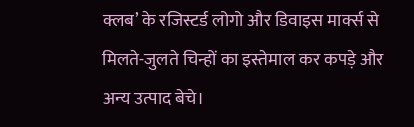क्लब’ के रजिस्टर्ड लोगो और डिवाइस मार्क्स से मिलते-जुलते चिन्हों का इस्तेमाल कर कपड़े और अन्य उत्पाद बेचे।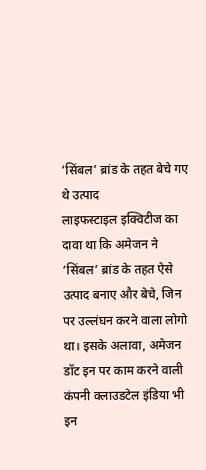‘सिंबल’ ब्रांड के तहत बेचे गए थे उत्पाद
लाइफस्टाइल इक्विटीज का दावा था कि अमेजन ने ‘सिंबल’ ब्रांड के तहत ऐसे उत्पाद बनाए और बेचे, जिन पर उल्लंघन करने वाला लोगो था। इसके अलावा, अमेजन डॉट इन पर काम करने वाली कंपनी क्लाउडटेल इंडिया भी इन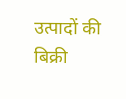उत्पादों की बिक्री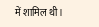में शामिल थी।